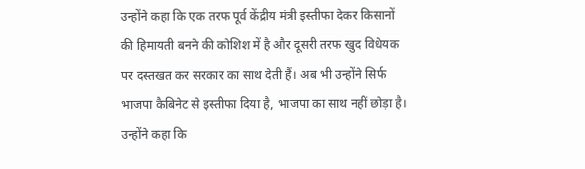उन्होंने कहा कि एक तरफ पूर्व केंद्रीय मंत्री इस्तीफा देकर किसानों की हिमायती बनने की कोशिश में है और दूसरी तरफ खुद विधेयक पर दस्तखत कर सरकार का साथ देती हैं। अब भी उन्होंने सिर्फ भाजपा कैबिनेट से इस्तीफा दिया है, भाजपा का साथ नहीं छोड़ा है। उन्होंने कहा कि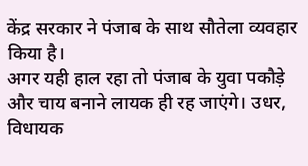केंद्र सरकार ने पंजाब के साथ सौतेला व्यवहार किया है।
अगर यही हाल रहा तो पंजाब के युवा पकौड़े और चाय बनाने लायक ही रह जाएंगे। उधर, विधायक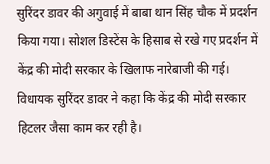सुरिंदर डावर की अगुवाई में बाबा थान सिंह चौक में प्रदर्शन किया गया। सोशल डिस्टेंस के हिसाब से रखे गए प्रदर्शन में केंद्र की मोदी सरकार के खिलाफ नारेबाजी की गई। विधायक सुरिंदर डावर ने कहा कि केंद्र की मोदी सरकार हिटलर जैसा काम कर रही है।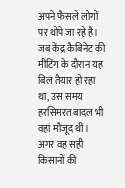अपने फैसले लोगों पर थोपे जा रहे है। जब केंद्र कैबिनेट की मीटिंग के दौरान यह बिल तैयार हो रहा था, उस समय हरसिमरत बादल भी वहां मौजूद थीं। अगर वह सही किसानों की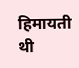हिमायती थी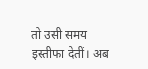तो उसी समय इस्तीफा देतीं। अब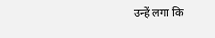उन्हें लगा कि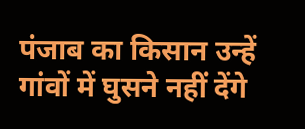पंजाब का किसान उन्हें गांवों में घुसने नहीं देंगे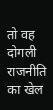तो वह दोगली राजनीति का खेल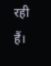रही हैं।